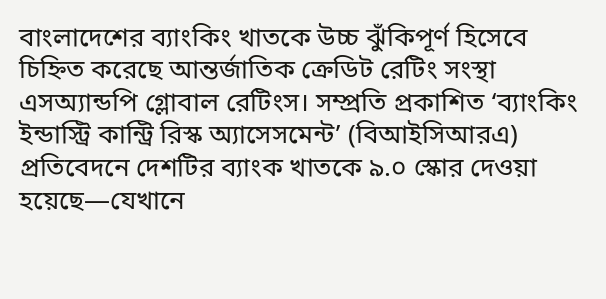বাংলাদেশের ব্যাংকিং খাতকে উচ্চ ঝুঁকিপূর্ণ হিসেবে চিহ্নিত করেছে আন্তর্জাতিক ক্রেডিট রেটিং সংস্থা এসঅ্যান্ডপি গ্লোবাল রেটিংস। সম্প্রতি প্রকাশিত ‘ব্যাংকিং ইন্ডাস্ট্রি কান্ট্রি রিস্ক অ্যাসেসমেন্ট’ (বিআইসিআরএ) প্রতিবেদনে দেশটির ব্যাংক খাতকে ৯.০ স্কোর দেওয়া হয়েছে—যেখানে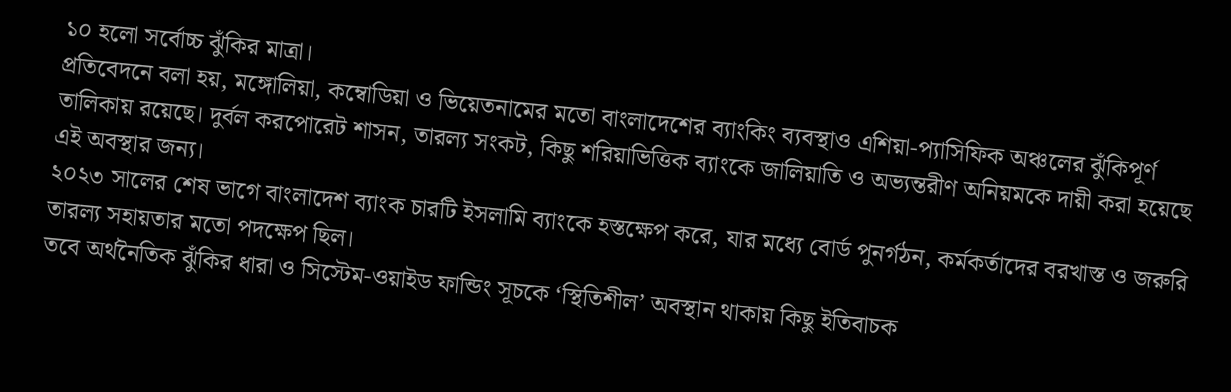১০ হলো সর্বোচ্চ ঝুঁকির মাত্রা।
প্রতিবেদনে বলা হয়, মঙ্গোলিয়া, কম্বোডিয়া ও ভিয়েতনামের মতো বাংলাদেশের ব্যাংকিং ব্যবস্থাও এশিয়া-প্যাসিফিক অঞ্চলের ঝুঁকিপূর্ণ তালিকায় রয়েছে। দুর্বল করপোরেট শাসন, তারল্য সংকট, কিছু শরিয়াভিত্তিক ব্যাংকে জালিয়াতি ও অভ্যন্তরীণ অনিয়মকে দায়ী করা হয়েছে এই অবস্থার জন্য।
২০২৩ সালের শেষ ভাগে বাংলাদেশ ব্যাংক চারটি ইসলামি ব্যাংকে হস্তক্ষেপ করে, যার মধ্যে বোর্ড পুনর্গঠন, কর্মকর্তাদের বরখাস্ত ও জরুরি তারল্য সহায়তার মতো পদক্ষেপ ছিল।
তবে অর্থনৈতিক ঝুঁকির ধারা ও সিস্টেম-ওয়াইড ফান্ডিং সূচকে ‘স্থিতিশীল’ অবস্থান থাকায় কিছু ইতিবাচক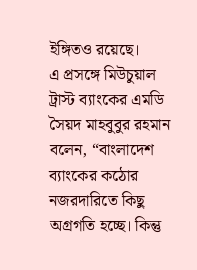ইঙ্গিতও রয়েছে।
এ প্রসঙ্গে মিউচুয়াল ট্রাস্ট ব্যাংকের এমডি সৈয়দ মাহবুবুর রহমান বলেন, “বাংলাদেশ ব্যাংকের কঠোর নজরদারিতে কিছু অগ্রগতি হচ্ছে। কিন্তু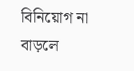বিনিয়োগ না বাড়লে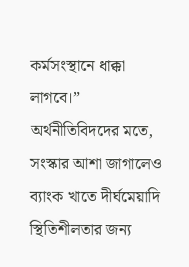কর্মসংস্থানে ধাক্কা লাগবে।”
অর্থনীতিবিদদের মতে, সংস্কার আশা জাগালেও ব্যাংক খাতে দীর্ঘমেয়াদি স্থিতিশীলতার জন্য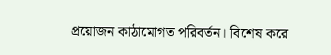প্রয়োজন কাঠামোগত পরিবর্তন। বিশেষ করে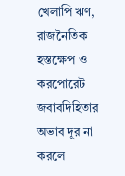খেলাপি ঋণ, রাজনৈতিক হস্তক্ষেপ ও করপোরেট জবাবদিহিতার অভাব দূর না করলে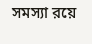সমস্যা রয়ে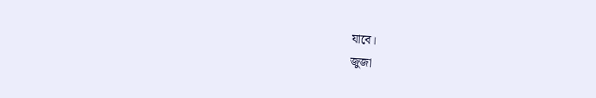যাবে।
জুজা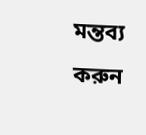মন্তব্য করুন